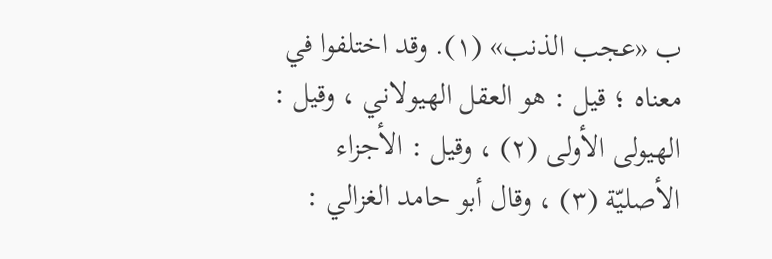ب «عجب الذنب» (١). وقد اختلفوا في معناه ؛ قيل : هو العقل الهيولاني ، وقيل : الهيولى الأولى (٢) ، وقيل : الأجزاء الأصليّة (٣) ، وقال أبو حامد الغزالي :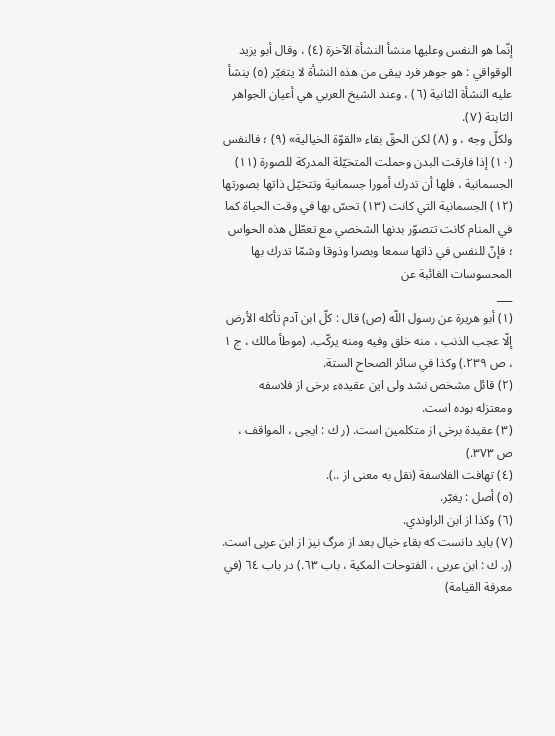إنّما هو النفس وعليها منشأ النشأة الآخرة (٤) ، وقال أبو يزيد الوقواقي : هو جوهر فرد يبقى من هذه النشأة لا يتغيّر (٥) ينشأ عليه النشأة الثانية (٦) ، وعند الشيخ العربي هي أعيان الجواهر الثابتة (٧).
ولكلّ وجه ، و (٨) لكن الحقّ بقاء «القوّة الخيالية» (٩) ؛ فالنفس (١٠) إذا فارقت البدن وحملت المتخيّلة المدركة للصورة (١١) الجسمانية ، فلها أن تدرك أمورا جسمانية وتتخيّل ذاتها بصورتها (١٢) الجسمانية التي كانت (١٣) تحسّ بها في وقت الحياة كما في المنام كانت تتصوّر بدنها الشخصي مع تعطّل هذه الحواس ؛ فإنّ للنفس في ذاتها سمعا وبصرا وذوقا وشمّا تدرك بها المحسوسات الغائبة عن
___
(١) أبو هريرة عن رسول اللّه (ص) قال : كلّ ابن آدم تأكله الأرض إلّا عجب الذنب ، منه خلق وفيه ومنه يركّب. (موطأ مالك ، ج ١ ، ص ٢٣٩.) وكذا في سائر الصحاح الستة.
(٢) قائل مشخص نشد ولى اين عقيدهء برخى از فلاسفه ومعتزله بوده است.
(٣) عقيدة برخى از متكلمين است. (ر ك : ايجى ، المواقف ، ص ٣٧٣.)
(٤) تهافت الفلاسفة (نقل به معنى از ..).
(٥) أصل : يغيّر.
(٦) وكذا از ابن الراوندي.
(٧) بايد دانست كه بقاء خيال بعد از مرگ نيز از ابن عربى است. (ر. ك : ابن عربى ، الفتوحات المكية ، باب ٦٣.) در باب ٦٤ (في معرفة القيامة)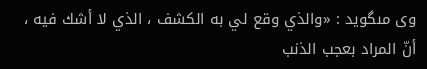وى مىگويد : «والذي وقع لي به الكشف ، الذي لا أشك فيه ، أنّ المراد بعجب الذنب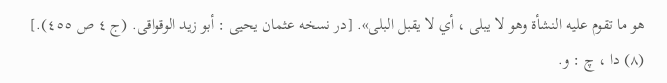هو ما تقوم عليه النشأة وهو لا يبلى ، أي لا يقبل البلى». [در نسخه عثمان يحيى : أبو زيد الوقواقى. (ج ٤ ص ٤٥٥).]
(٨) دا ، چ : و.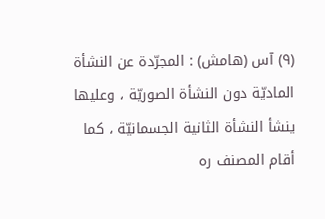(٩) آس (هامش) : المجرّدة عن النشأة الماديّة دون النشأة الصوريّة ، وعليها ينشأ النشأة الثانية الجسمانيّة ، كما أقام المصنف ره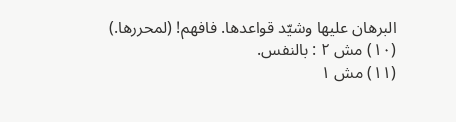البرهان عليها وشيّد قواعدها. فافهم! (لمحررها.)
(١٠) مش ٢ : بالنفس.
(١١) مش ١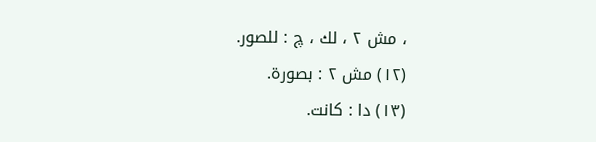، مش ٢ ، لك ، چ : للصور.
(١٢) مش ٢ : بصورة.
(١٣) دا : كانت.